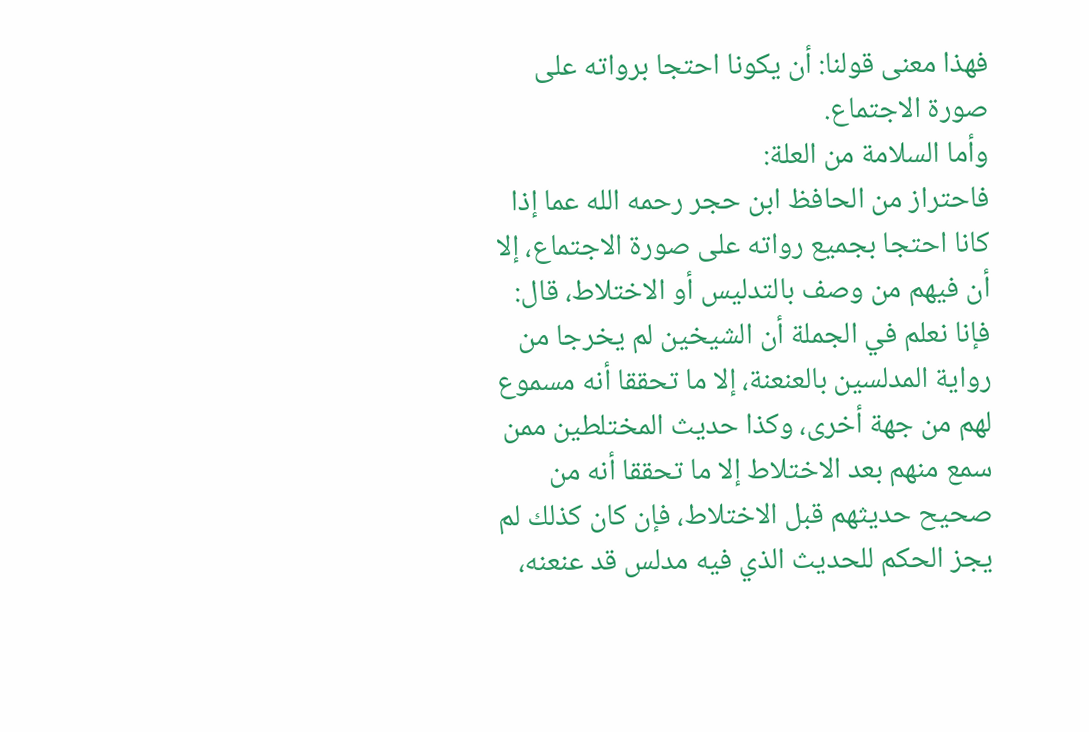فهذا معنى قولنا: أن يكونا احتجا برواته على صورة الاجتماع.
وأما السلامة من العلة:
فاحتراز من الحافظ ابن حجر رحمه الله عما إذا كانا احتجا بجميع رواته على صورة الاجتماع، إلا أن فيهم من وصف بالتدليس أو الاختلاط، قال:
فإنا نعلم في الجملة أن الشيخين لم يخرجا من رواية المدلسين بالعنعنة، إلا ما تحققا أنه مسموع لهم من جهة أخرى، وكذا حديث المختلطين ممن سمع منهم بعد الاختلاط إلا ما تحققا أنه من صحيح حديثهم قبل الاختلاط، فإن كان كذلك لم يجز الحكم للحديث الذي فيه مدلس قد عنعنه،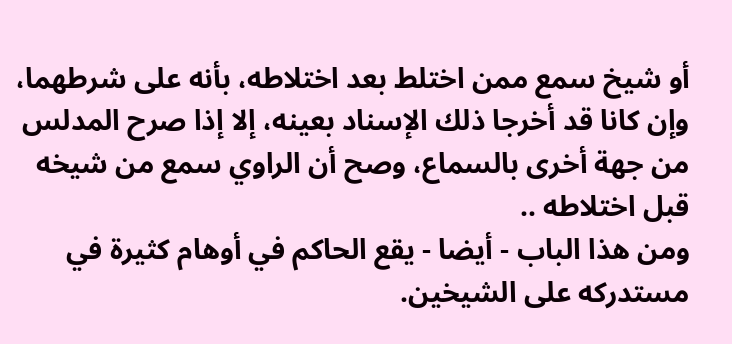أو شيخ سمع ممن اختلط بعد اختلاطه، بأنه على شرطهما، وإن كانا قد أخرجا ذلك الإسناد بعينه، إلا إذا صرح المدلس من جهة أخرى بالسماع، وصح أن الراوي سمع من شيخه قبل اختلاطه ..
ومن هذا الباب - أيضا - يقع الحاكم في أوهام كثيرة في مستدركه على الشيخين.